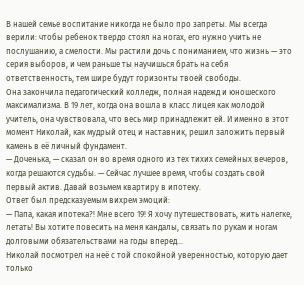В нашей семье воспитание никогда не было про запреты. Мы всегда верили: чтобы ребенок твердо стоял на ногах, его нужно учить не послушанию, а смелости. Мы растили дочь с пониманием, что жизнь — это серия выборов, и чем раньше ты научишься брать на себя ответственность, тем шире будут горизонты твоей свободы.
Она закончила педагогический колледж, полная надежд и юношеского максимализма. В 19 лет, когда она вошла в класс лицея как молодой учитель, она чувствовала, что весь мир принадлежит ей. И именно в этот момент Николай, как мудрый отец и наставник, решил заложить первый камень в её личный фундамент.
— Доченька, — сказал он во время одного из тех тихих семейных вечеров, когда решаются судьбы. — Сейчас лучшее время, чтобы создать свой первый актив. Давай возьмем квартиру в ипотеку.
Ответ был предсказуемым вихрем эмоций:
— Папа, какая ипотека?! Мне всего 19! Я хочу путешествовать, жить налегке, летать! Вы хотите повесить на меня кандалы, связать по рукам и ногам долговыми обязательствами на годы вперед...
Николай посмотрел на неё с той спокойной уверенностью, которую дает только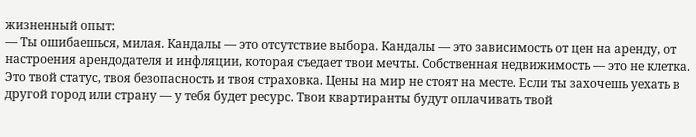жизненный опыт:
— Ты ошибаешься, милая. Кандалы — это отсутствие выбора. Кандалы — это зависимость от цен на аренду, от настроения арендодателя и инфляции, которая съедает твои мечты. Собственная недвижимость — это не клетка. Это твой статус, твоя безопасность и твоя страховка. Цены на мир не стоят на месте. Если ты захочешь уехать в другой город или страну — у тебя будет ресурс. Твои квартиранты будут оплачивать твой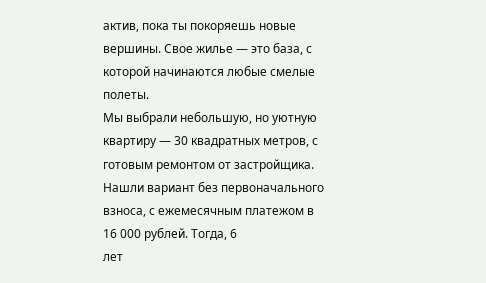актив, пока ты покоряешь новые вершины. Свое жилье — это база, с которой начинаются любые смелые полеты.
Мы выбрали небольшую, но уютную квартиру — 30 квадратных метров, с готовым ремонтом от застройщика. Нашли вариант без первоначального взноса, с ежемесячным платежом в 16 000 рублей. Тогда, 6
лет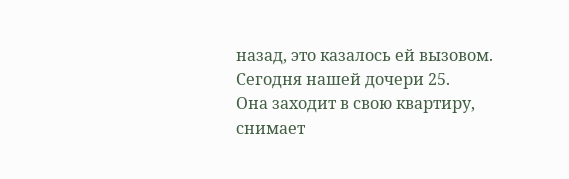назад, это казалось ей вызовом.
Сегодня нашей дочери 25.
Она заходит в свою квартиру, снимает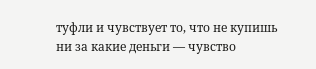туфли и чувствует то, что не купишь ни за какие деньги — чувство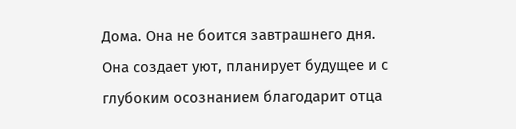Дома. Она не боится завтрашнего дня. Она создает уют, планирует будущее и с глубоким осознанием благодарит отца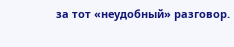за тот «неудобный» разговор.